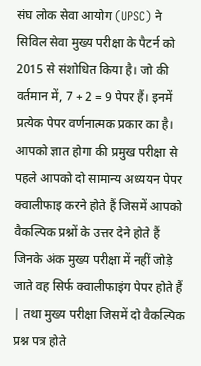संघ लोक सेवा आयोग (UPSC) ने सिविल सेवा मुख्य परीक्षा के पैटर्न को 2015 से संशोधित किया है। जो की वर्तमान में, 7 + 2 = 9 पेपर हैं। इनमें प्रत्येक पेपर वर्णनात्मक प्रकार का है। आपको ज्ञात होगा की प्रमुख परीक्षा से पहले आपको दो सामान्य अध्ययन पेपर क्वालीफाइ करने होते हैं जिसमें आपको वैकल्पिक प्रश्नों के उत्तर देने होते हैं जिनके अंक मुख्य परीक्षा में नहीं जोड़े जाते वह सिर्फ क्वालीफाइंग पेपर होते हैं | तथा मुख्य परीक्षा जिसमें दो वैकल्पिक प्रश्न पत्र होते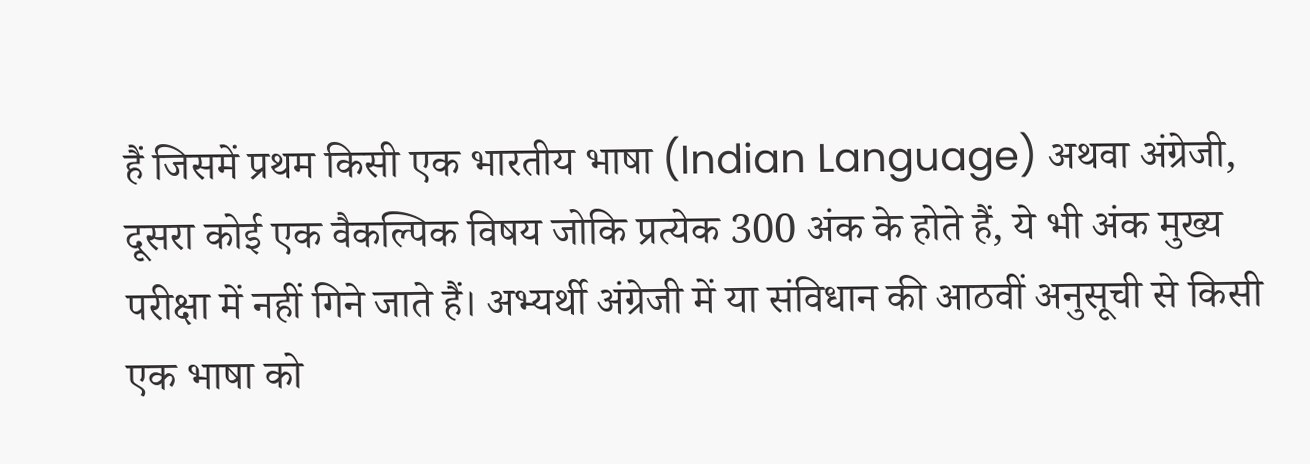हैं जिसमें प्रथम किसी एक भारतीय भाषा (Indian Language) अथवा अंग्रेजी, दूसरा कोई एक वैकल्पिक विषय जोकि प्रत्येक 300 अंक के होते हैं, ये भी अंक मुख्य परीक्षा में नहीं गिने जाते हैं। अभ्यर्थी अंग्रेजी में या संविधान की आठवीं अनुसूची से किसी एक भाषा को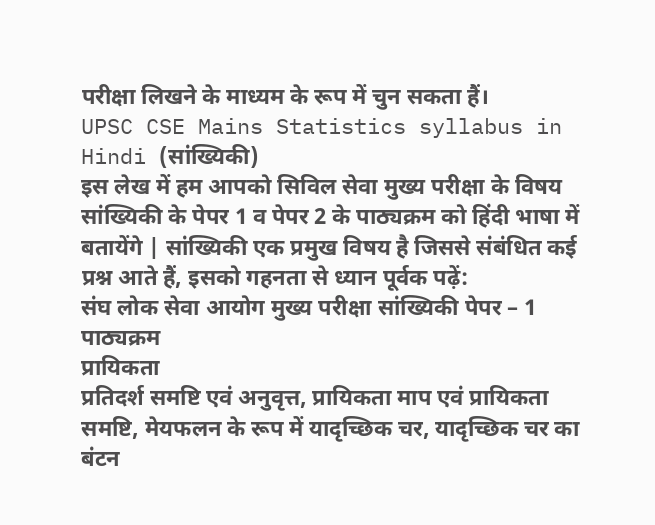परीक्षा लिखने के माध्यम के रूप में चुन सकता हैं।
UPSC CSE Mains Statistics syllabus in Hindi (सांख्यिकी)
इस लेख में हम आपको सिविल सेवा मुख्य परीक्षा के विषय सांख्यिकी के पेपर 1 व पेपर 2 के पाठ्यक्रम को हिंदी भाषा में बतायेंगे | सांख्यिकी एक प्रमुख विषय है जिससे संबंधित कई प्रश्न आते हैं, इसको गहनता से ध्यान पूर्वक पढ़ें:
संघ लोक सेवा आयोग मुख्य परीक्षा सांख्यिकी पेपर – 1 पाठ्यक्रम
प्रायिकता
प्रतिदर्श समष्टि एवं अनुवृत्त, प्रायिकता माप एवं प्रायिकता समष्टि, मेयफलन के रूप में यादृच्छिक चर, यादृच्छिक चर का बंटन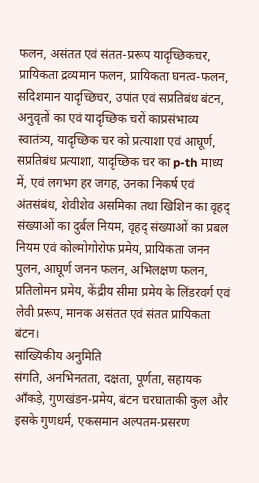फलन, असंतत एवं संतत-प्ररूप यादृच्छिकचर, प्रायिकता द्रव्यमान फलन, प्रायिकता घनत्व-फलन, सदिशमान यादृच्छिचर, उपांत एवं सप्रतिबंध बंटन, अनुवृतों का एवं यादृच्छिक चरों काप्रसंभाव्य स्वातंत्र्य, यादृच्छिक चर को प्रत्याशा एवं आघूर्ण, सप्रतिबंध प्रत्याशा, यादृच्छिक चर का p-th माध्य में, एवं लगभग हर जगह, उनका निकर्ष एवं अंतसंबंध, शेवीशेव असमिका तथा खिशिन का वृहद् संख्याओं का दुर्बल नियम, वृहद् संख्याओं का प्रबल नियम एवं कोल्मोगोरोफ प्रमेय, प्रायिकता जनन पुलन, आघूर्ण जनन फलन, अभिलक्षण फलन, प्रतिलोमन प्रमेय, केंद्रीय सीमा प्रमेय के लिंडरवर्ग एवं लेवी प्ररूप, मानक असंतत एवं संतत प्रायिकता बंटन।
सांख्यिकीय अनुमिति
संगति, अनभिनतता, दक्षता, पूर्णता, सहायक आँकड़े, गुणखंडन-प्रमेय, बंटन चरघाताकी कुल और इसके गुणधर्म, एकसमान अल्पतम-प्रसरण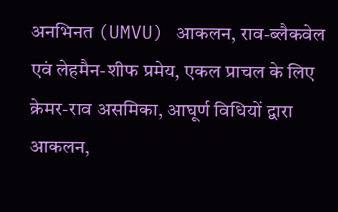अनभिनत (UMVU) आकलन, राव-ब्लैकवेल एवं लेहमैन-शीफ प्रमेय, एकल प्राचल के लिए क्रेमर-राव असमिका, आघूर्ण विधियों द्वारा आकलन,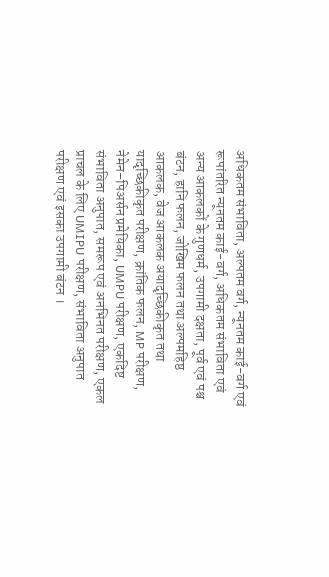अधिकतम संभाविता, अल्पतम वर्ग, न्यूनतम काई-वर्ग एवं रूपांतरित न्यूनतम काई-वर्ग, अधिकतम संभाविता एवं अन्य आकलकों के गुणधर्म, उपगामी दक्षता, पूर्व एवं पश्च बंटन, हानि फलन, जोखिम फलन तथा अल्पमहिष्ठ आकलक, वेज आकलक अयादृच्छिकीकृत तथा यादृच्छिकीकृत परीक्षण, क्रांतिक फलन, MP परीक्षण, नेमेन–पिअर्सन प्रमेयिका, UMPU परीक्षण, एकदिष्ट संभाविता अनुपात, समरूप एवं अनभिनत परीक्षण, एकल प्राचल के लिए UMIPU परीक्षण, संभाविता अनुपात परीक्षण एवं इसका उपगामी बंटन ।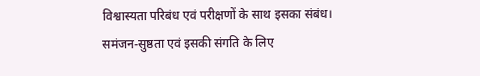विश्वास्यता परिबंध एवं परीक्षणों के साथ इसका संबंध।
समंजन-सुष्ठता एवं इसकी संगति के लिए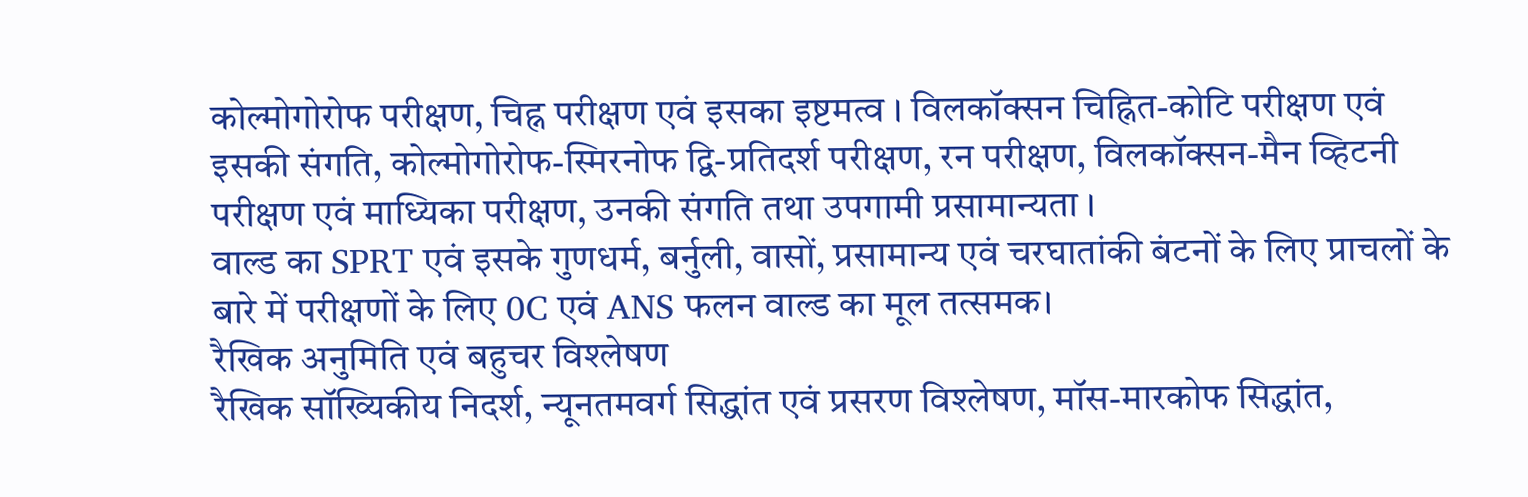कोल्मोगोरोफ परीक्षण, चिह्न परीक्षण एवं इसका इष्टमत्व । विलकॉक्सन चिह्नित-कोटि परीक्षण एवं इसकी संगति, कोल्मोगोरोफ-स्मिरनोफ द्वि-प्रतिदर्श परीक्षण, रन परीक्षण, विलकॉक्सन-मैन व्हिटनी परीक्षण एवं माध्यिका परीक्षण, उनकी संगति तथा उपगामी प्रसामान्यता ।
वाल्ड का SPRT एवं इसके गुणधर्म, बर्नुली, वासों, प्रसामान्य एवं चरघातांकी बंटनों के लिए प्राचलों के बारे में परीक्षणों के लिए 0C एवं ANS फलन वाल्ड का मूल तत्समक।
रैखिक अनुमिति एवं बहुचर विश्लेषण
रैखिक सॉख्यिकीय निदर्श, न्यूनतमवर्ग सिद्धांत एवं प्रसरण विश्लेषण, मॉस-मारकोफ सिद्धांत,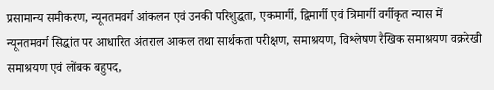प्रसामान्य समीकरण, न्यूनतमवर्ग आंकलन एवं उनकी परिशुद्धता, एकमार्गी, द्विमार्गी एवं त्रिमार्गी वर्गीकृत न्यास में न्यूनतमवर्ग सिद्धांत पर आधारित अंतराल आकल तथा सार्थकता परीक्षण, समाश्रयण, विश्लेषण रैखिक समाश्रयण वक्ररेखी समाश्रयण एवं लोंबक बहुपद,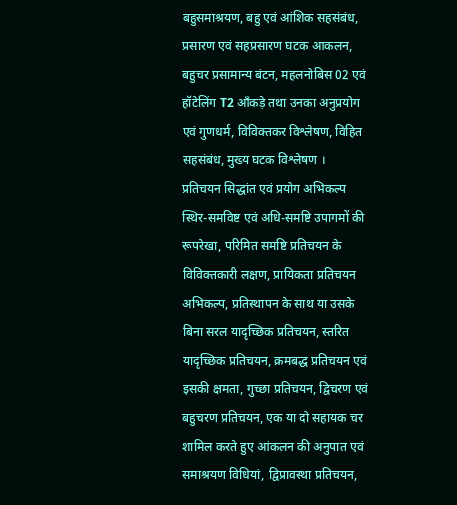बहुसमाश्रयण, बहु एवं आंशिक सहसंबंध, प्रसारण एवं सहप्रसारण घटक आकलन, बहुचर प्रसामान्य बंटन, महलनोबिस 02 एवं हॉटेलिंग T2 आँकड़े तथा उनका अनुप्रयोग एवं गुणधर्म, विविक्तकर विश्लेषण, विहित सहसंबंध, मुख्य घटक विश्लेषण ।
प्रतिचयन सिद्धांत एवं प्रयोग अभिकल्प
स्थिर-समविष्ट एवं अधि-समष्टि उपागमों की रूपरेखा, परिमित समष्टि प्रतिचयन के विविक्तकारी लक्षण, प्रायिकता प्रतिचयन अभिकल्प, प्रतिस्थापन के साथ या उसके बिना सरल यादृच्छिक प्रतिचयन, स्तरित यादृच्छिक प्रतिचयन, क्रमबद्ध प्रतिचयन एवं इसकी क्षमता, गुच्छा प्रतिचयन, द्विचरण एवं बहुचरण प्रतिचयन, एक या दो सहायक चर शामिल करते हुए आंकलन की अनुपात एवं समाश्रयण विधियां, द्विप्रावस्था प्रतिचयन,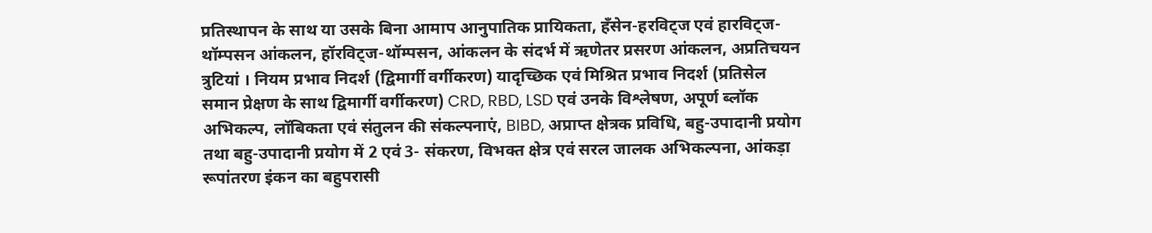प्रतिस्थापन के साथ या उसके बिना आमाप आनुपातिक प्रायिकता, हँसेन-हरविट्ज एवं हारविट्ज-थॉम्पसन आंकलन, हॉरविट्ज-थॉम्पसन, आंकलन के संदर्भ में ऋणेतर प्रसरण आंकलन, अप्रतिचयन त्रुटियां । नियम प्रभाव निदर्श (द्विमार्गी वर्गीकरण) यादृच्छिक एवं मिश्रित प्रभाव निदर्श (प्रतिसेल समान प्रेक्षण के साथ द्विमार्गी वर्गीकरण) CRD, RBD, LSD एवं उनके विश्लेषण, अपूर्ण ब्लॉक अभिकल्प, लॉबिकता एवं संतुलन की संकल्पनाएं, BIBD, अप्राप्त क्षेत्रक प्रविधि, बहु-उपादानी प्रयोग तथा बहु-उपादानी प्रयोग में 2 एवं 3- संकरण, विभक्त क्षेत्र एवं सरल जालक अभिकल्पना, आंकड़ा रूपांतरण इंकन का बहुपरासी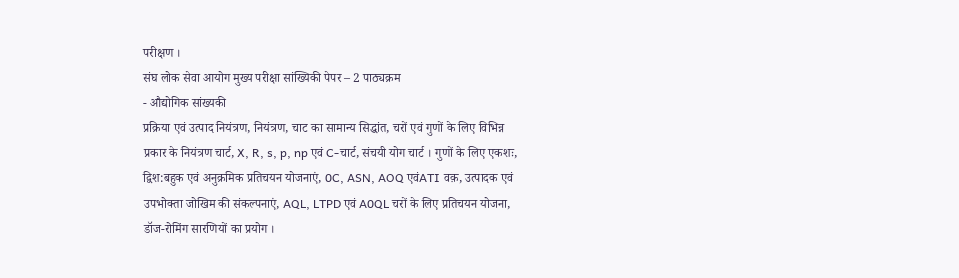परीक्षण ।
संघ लोक सेवा आयोग मुख्य परीक्षा सांख्यिकी पेपर – 2 पाठ्यक्रम
- औद्योगिक सांख्यकी
प्रक्रिया एवं उत्पाद नियंत्रण, नियंत्रण, चाट का सामान्य सिद्धांत, चरों एवं गुणों के लिए विभिन्न प्रकार के नियंत्रण चार्ट, X, R, s, p, np एवं C-चार्ट, संचयी योग चार्ट । गुणों के लिए एकशः, द्विश:बहुक एवं अनुक्रमिक प्रतिचयन योजनाएं, 0C, ASN, AOQ एवंATI वक़, उत्पादक एवं उपभोक्ता जोखिम की संकल्पनाएं, AQL, LTPD एवं A0QL चरों के लिए प्रतिचयन योजना, डॉज-रोमिंग सारणियों का प्रयोग ।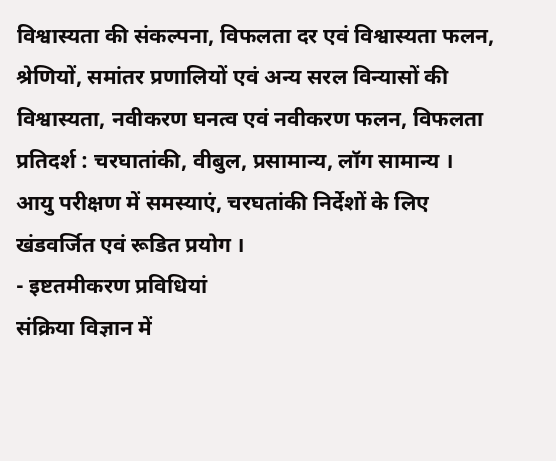विश्वास्यता की संकल्पना, विफलता दर एवं विश्वास्यता फलन, श्रेणियों, समांतर प्रणालियों एवं अन्य सरल विन्यासों की विश्वास्यता, नवीकरण घनत्व एवं नवीकरण फलन, विफलता प्रतिदर्श : चरघातांकी, वीबुल, प्रसामान्य, लॉग सामान्य ।
आयु परीक्षण में समस्याएं, चरघतांकी निर्देशों के लिए खंडवर्जित एवं रूडित प्रयोग ।
- इष्टतमीकरण प्रविधियां
संक्रिया विज्ञान में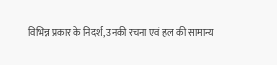विभिन्न प्रकार के निदर्श, उनकी रचना एवं हल की सामान्य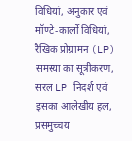विधियां, अनुकार एवं मॉण्टे-कार्लो विधियां, रैखिक प्रोग्रामन (LP) समस्या का सूत्रीकरण, सरल LP निदर्श एवं इसका आलेखीय हल, प्रसमुच्चय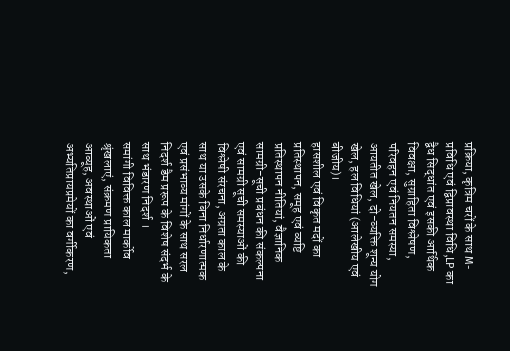प्रक्रिया, कृत्रिम चरों के साथ M-प्रविधि एवं द्विप्रावस्था विधि,LP का द्वैध सिद्धांत एवं इसकी आर्थिक विवक्षा, सुग्राहिता विश्लेषण, परिवहन एवं नियतन समस्या, आयतीत खेल, दो-व्यक्ति शून्य योग खेल, हल विधियां (आलेखीय एवं बीजीय)।
हासशील एवं विकृत मदों का प्रतिस्थापन, समूह एवं व्यष्टि प्रतिस्थापन नीतियां, वैज्ञानिक सामग्री-सूची प्रबंधन की संकल्पना एवं सामग्री सूची समस्याओं की विश्लेषी संरचना, अग्रता काल के साथ या उसके बिना निर्धारणात्मक एवं प्रसंभाव्य मांगों के साथ सरल निदर्श डैम प्ररूप के विशेष संदर्भ के साथ भंडारण निदर्श ।
समांगी विविक्त काल मार्कोव श्रृंखलाएं, संक्रमण प्रायिकता आव्यूह, अवस्थाओं एवं अभ्यतिप्रायप्रमेयों का वर्गीकरण,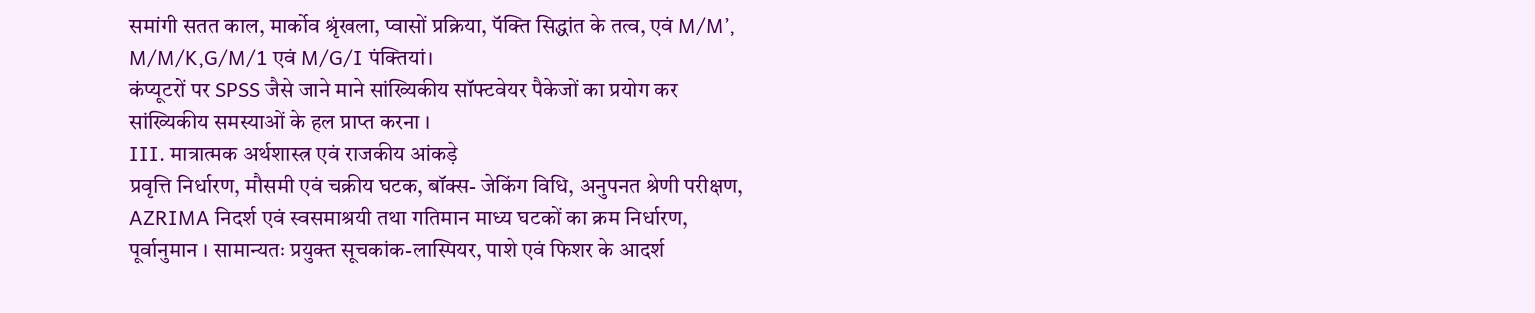समांगी सतत काल, मार्कोव श्रृंखला, प्वासों प्रक्रिया, पॅक्ति सिद्धांत के तत्व, एवं M/M’, M/M/K,G/M/1 एवं M/G/I पंक्तियां।
कंप्यूटरों पर SPSS जैसे जाने माने सांख्यिकीय सॉफ्टवेयर पैकेजों का प्रयोग कर सांख्यिकीय समस्याओं के हल प्राप्त करना ।
III. मात्रात्मक अर्थशास्त्र एवं राजकीय आंकड़े
प्रवृत्ति निर्धारण, मौसमी एवं चक्रीय घटक, बॉक्स- जेकिंग विधि, अनुपनत श्रेणी परीक्षण, AZRIMA निदर्श एवं स्वसमाश्रयी तथा गतिमान माध्य घटकों का क्रम निर्धारण, पूर्वानुमान । सामान्यतः प्रयुक्त सूचकांक-लास्पियर, पाशे एवं फिशर के आदर्श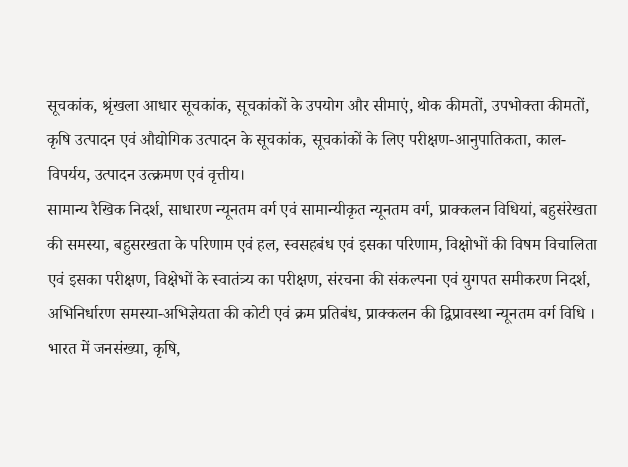सूचकांक, श्रृंखला आधार सूचकांक, सूचकांकों के उपयोग और सीमाएं, थोक कीमतों, उपभोक्ता कीमतों, कृषि उत्पादन एवं औद्योगिक उत्पादन के सूचकांक, सूचकांकों के लिए परीक्षण-आनुपातिकता, काल-विपर्यय, उत्पादन उत्क्रमण एवं वृत्तीय।
सामान्य रैखिक निदर्श, साधारण न्यूनतम वर्ग एवं सामान्यीकृत न्यूनतम वर्ग, प्राक्कलन विधियां, बहुसंरेखता की समस्या, बहुसरखता के परिणाम एवं हल, स्वसहबंध एवं इसका परिणाम, विक्षोभों की विषम विचालिता एवं इसका परीक्षण, विक्षेभों के स्वातंत्र्य का परीक्षण, संरचना की संकल्पना एवं युगपत समीकरण निदर्श, अभिनिर्धारण समस्या-अभिज्ञेयता की कोटी एवं क्रम प्रतिबंध, प्राक्कलन की द्विप्रावस्था न्यूनतम वर्ग विधि ।
भारत में जनसंख्या, कृषि,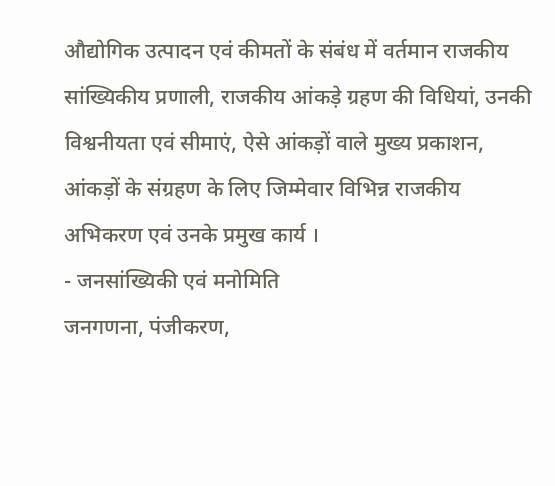औद्योगिक उत्पादन एवं कीमतों के संबंध में वर्तमान राजकीय सांख्यिकीय प्रणाली, राजकीय आंकड़े ग्रहण की विधियां, उनकी विश्वनीयता एवं सीमाएं, ऐसे आंकड़ों वाले मुख्य प्रकाशन, आंकड़ों के संग्रहण के लिए जिम्मेवार विभिन्न राजकीय अभिकरण एवं उनके प्रमुख कार्य ।
- जनसांख्यिकी एवं मनोमिति
जनगणना, पंजीकरण,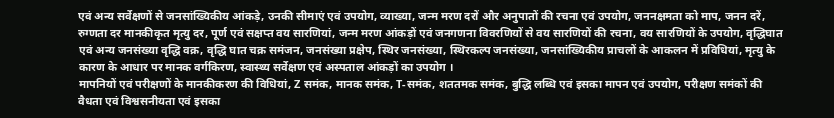एवं अन्य सर्वेक्षणों से जनसांख्यिकीय आंकड़े, उनकी सीमाएं एवं उपयोग, व्याख्या, जन्म मरण दरों और अनुपातों की रचना एवं उपयोग, जननक्षमता को माप, जनन दरें, रुग्णता दर मानकीकृत मृत्यु दर, पूर्ण एवं सक्षप्त वय सारणियां, जन्म मरण आंकड़ों एवं जनगणना विवरणियों से वय सारणियों की रचना, वय सारणियों के उपयोग, वृद्धिघात एवं अन्य जनसंख्या वृद्धि वक्र, वृद्धि घात चक्र समंजन, जनसंख्या प्रक्षेप, स्थिर जनसंख्या, स्थिरकल्प जनसंख्या, जनसांख्यिकीय प्राचलों के आकलन में प्रविधियां, मृत्यु के कारण के आधार पर मानक वर्गकिरण, स्वास्थ्य सर्वेक्षण एवं अस्पताल आंकड़ों का उपयोग ।
मापनियों एवं परीक्षणों के मानकीकरण की विधियां, Z समंक, मानक समंक, T-समंक, शततमक समंक, बुद्धि लब्धि एवं इसका मापन एवं उपयोग, परीक्षण समंकों की वैधता एवं विश्वसनीयता एवं इसका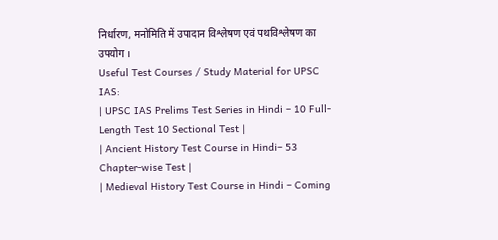निर्धारण, मनोमिति में उपादान विश्लेषण एवं पथविश्लेषण का उपयोग ।
Useful Test Courses / Study Material for UPSC IAS:
| UPSC IAS Prelims Test Series in Hindi – 10 Full-Length Test 10 Sectional Test |
| Ancient History Test Course in Hindi– 53 Chapter-wise Test |
| Medieval History Test Course in Hindi – Coming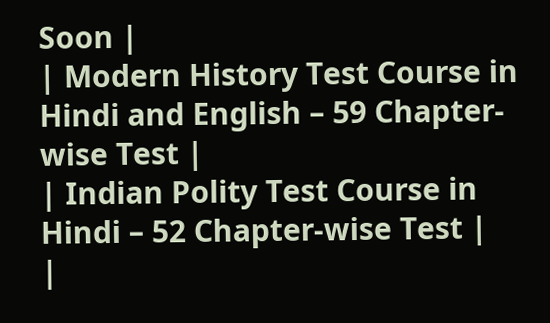Soon |
| Modern History Test Course in Hindi and English – 59 Chapter-wise Test |
| Indian Polity Test Course in Hindi – 52 Chapter-wise Test |
|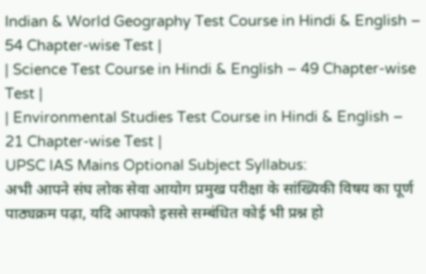Indian & World Geography Test Course in Hindi & English – 54 Chapter-wise Test |
| Science Test Course in Hindi & English – 49 Chapter-wise Test |
| Environmental Studies Test Course in Hindi & English – 21 Chapter-wise Test |
UPSC IAS Mains Optional Subject Syllabus:
अभी आपने संघ लोक सेवा आयोग प्रमुख परीक्षा के सांख्यिकी विषय का पूर्ण पाठ्यक्रम पढ़ा, यदि आपको इससे सम्बंधित कोई भी प्रश्न हो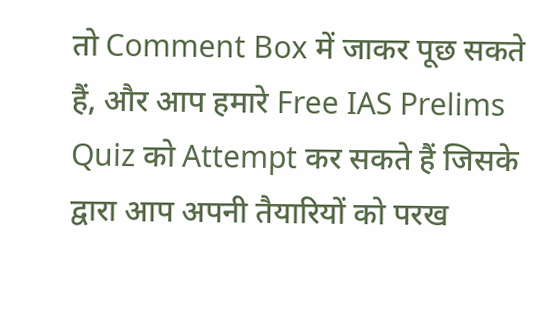तो Comment Box में जाकर पूछ सकते हैं, और आप हमारे Free IAS Prelims Quiz को Attempt कर सकते हैं जिसके द्वारा आप अपनी तैयारियों को परख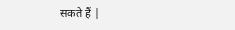सकते हैं |